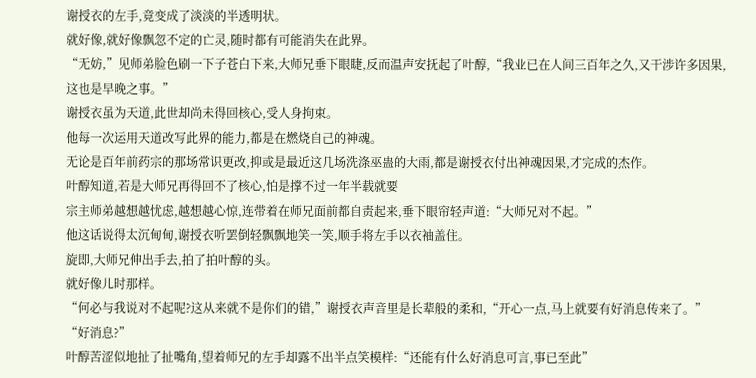谢授衣的左手,竟变成了淡淡的半透明状。
就好像,就好像飘忽不定的亡灵,随时都有可能消失在此界。
“无妨,”见师弟脸色刷一下子苍白下来,大师兄垂下眼睫,反而温声安抚起了叶醇,“我业已在人间三百年之久,又干涉许多因果,这也是早晚之事。”
谢授衣虽为天道,此世却尚未得回核心,受人身拘束。
他每一次运用天道改写此界的能力,都是在燃烧自己的神魂。
无论是百年前药宗的那场常识更改,抑或是最近这几场洗涤巫蛊的大雨,都是谢授衣付出神魂因果,才完成的杰作。
叶醇知道,若是大师兄再得回不了核心,怕是撑不过一年半载就要
宗主师弟越想越忧虑,越想越心惊,连带着在师兄面前都自责起来,垂下眼帘轻声道:“大师兄对不起。”
他这话说得太沉甸甸,谢授衣听罢倒轻飘飘地笑一笑,顺手将左手以衣袖盖住。
旋即,大师兄伸出手去,拍了拍叶醇的头。
就好像儿时那样。
“何必与我说对不起呢?这从来就不是你们的错,”谢授衣声音里是长辈般的柔和,“开心一点,马上就要有好消息传来了。”
“好消息?”
叶醇苦涩似地扯了扯嘴角,望着师兄的左手却露不出半点笑模样:“还能有什么好消息可言,事已至此”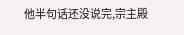他半句话还没说完,宗主殿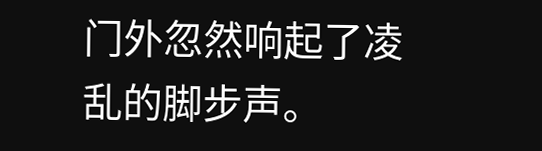门外忽然响起了凌乱的脚步声。